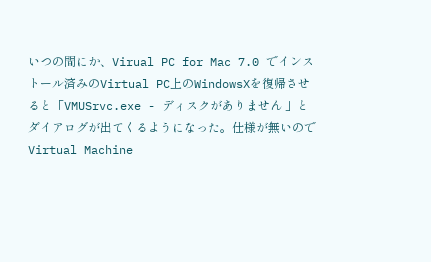いつの間にか、Virual PC for Mac 7.0 でインストール済みのVirtual PC上のWindowsXを復帰させると「VMUSrvc.exe - ディスクがありません 」とダイアログが出てくるようになった。仕様が無いので Virtual Machine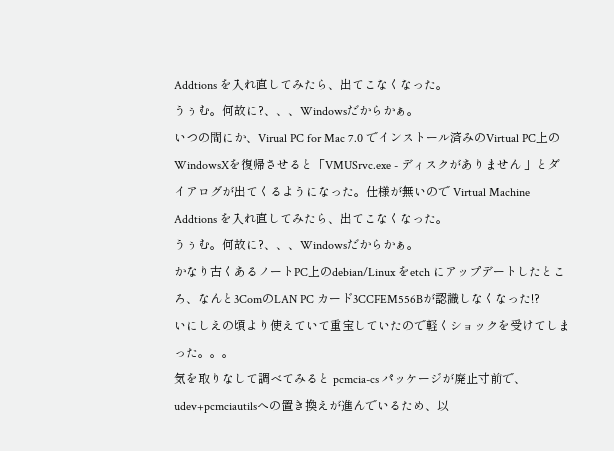Addtions を入れ直してみたら、出てこなくなった。
うぅむ。何故に?、、、Windowsだからかぁ。
いつの間にか、Virual PC for Mac 7.0 でインストール済みのVirtual PC上のWindowsXを復帰させると「VMUSrvc.exe - ディスクがありません 」とダイアログが出てくるようになった。仕様が無いので Virtual Machine Addtions を入れ直してみたら、出てこなくなった。
うぅむ。何故に?、、、Windowsだからかぁ。
かなり古くあるノートPC上のdebian/Linux をetch にアップデートしたところ、なんと3ComのLAN PC カード3CCFEM556Bが認識しなくなった!?
いにしえの頃より使えていて重宝していたので軽くショックを受けてしまった。。。
気を取りなして調べてみると pcmcia-cs パッケージが廃止寸前で、udev+pcmciautilsへの置き換えが進んでいるため、以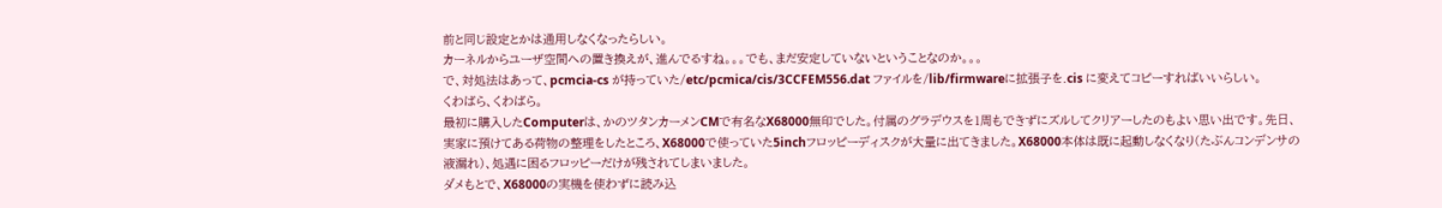前と同じ設定とかは通用しなくなったらしい。
カーネルからユーザ空間への置き換えが、進んでるすね。。。でも、まだ安定していないということなのか。。。
で、対処法はあって、pcmcia-cs が持っていた/etc/pcmica/cis/3CCFEM556.dat ファイルを/lib/firmwareに拡張子を.cis に変えてコピーすればいいらしい。
くわばら、くわばら。
最初に購入したComputerは、かのツタンカーメンCMで有名なX68000無印でした。付属のグラデウスを1周もできずにズルしてクリアーしたのもよい思い出です。先日、実家に預けてある荷物の整理をしたところ、X68000で使っていた5inchフロッピーディスクが大量に出てきました。X68000本体は既に起動しなくなり(たぶんコンデンサの液漏れ)、処遇に困るフロッピーだけが残されてしまいました。
ダメもとで、X68000の実機を使わずに読み込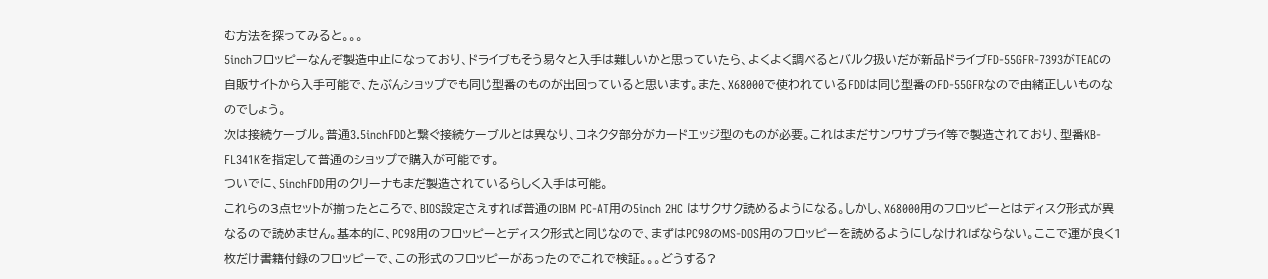む方法を探ってみると。。。
5inchフロッピーなんぞ製造中止になっており、ドライブもそう易々と入手は難しいかと思っていたら、よくよく調べるとバルク扱いだが新品ドライブFD-55GFR-7393がTEACの自販サイトから入手可能で、たぶんショップでも同じ型番のものが出回っていると思います。また、X68000で使われているFDDは同じ型番のFD-55GFRなので由緒正しいものなのでしょう。
次は接続ケーブル。普通3.5inchFDDと繋ぐ接続ケーブルとは異なり、コネクタ部分がカードエッジ型のものが必要。これはまだサンワサプライ等で製造されており、型番KB-FL341Kを指定して普通のショップで購入が可能です。
ついでに、5inchFDD用のクリーナもまだ製造されているらしく入手は可能。
これらの3点セットが揃ったところで、BIOS設定さえすれば普通のIBM PC-AT用の5inch 2HC はサクサク読めるようになる。しかし、X68000用のフロッピーとはディスク形式が異なるので読めません。基本的に、PC98用のフロッピーとディスク形式と同じなので、まずはPC98のMS-DOS用のフロッピーを読めるようにしなければならない。ここで運が良く1枚だけ書籍付録のフロッピーで、この形式のフロッピーがあったのでこれで検証。。。どうする?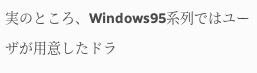実のところ、Windows95系列ではユーザが用意したドラ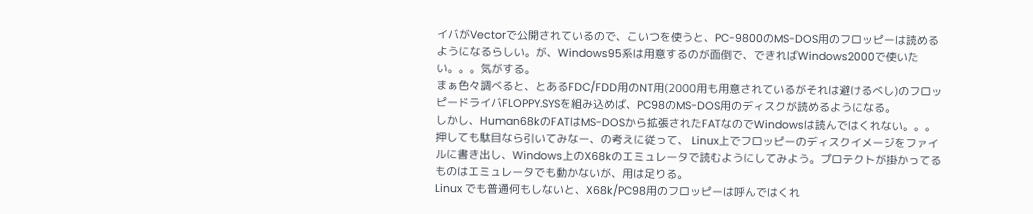イバがVectorで公開されているので、こいつを使うと、PC-9800のMS-DOS用のフロッピーは読めるようになるらしい。が、Windows95系は用意するのが面倒で、できればWindows2000で使いたい。。。気がする。
まぁ色々調べると、とあるFDC/FDD用のNT用(2000用も用意されているがそれは避けるべし)のフロッピードライバFLOPPY.SYSを組み込めば、PC98のMS-DOS用のディスクが読めるようになる。
しかし、Human68kのFATはMS-DOSから拡張されたFATなのでWindowsは読んではくれない。。。
押しても駄目なら引いてみなー、の考えに従って、 Linux上でフロッピーのディスクイメージをファイルに書き出し、Windows上のX68kのエミュレータで読むようにしてみよう。プロテクトが掛かってるものはエミュレータでも動かないが、用は足りる。
Linux でも普通何もしないと、X68k/PC98用のフロッピーは呼んではくれ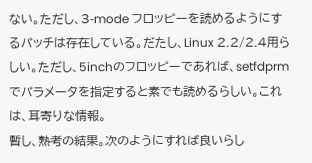ない。ただし、3-mode フロッピーを読めるようにするパッチは存在している。だたし、Linux 2.2/2.4用らしい。ただし、5inchのフロッピーであれば、setfdprmでパラメータを指定すると素でも読めるらしい。これは、耳寄りな情報。
暫し、熟考の結果。次のようにすれば良いらし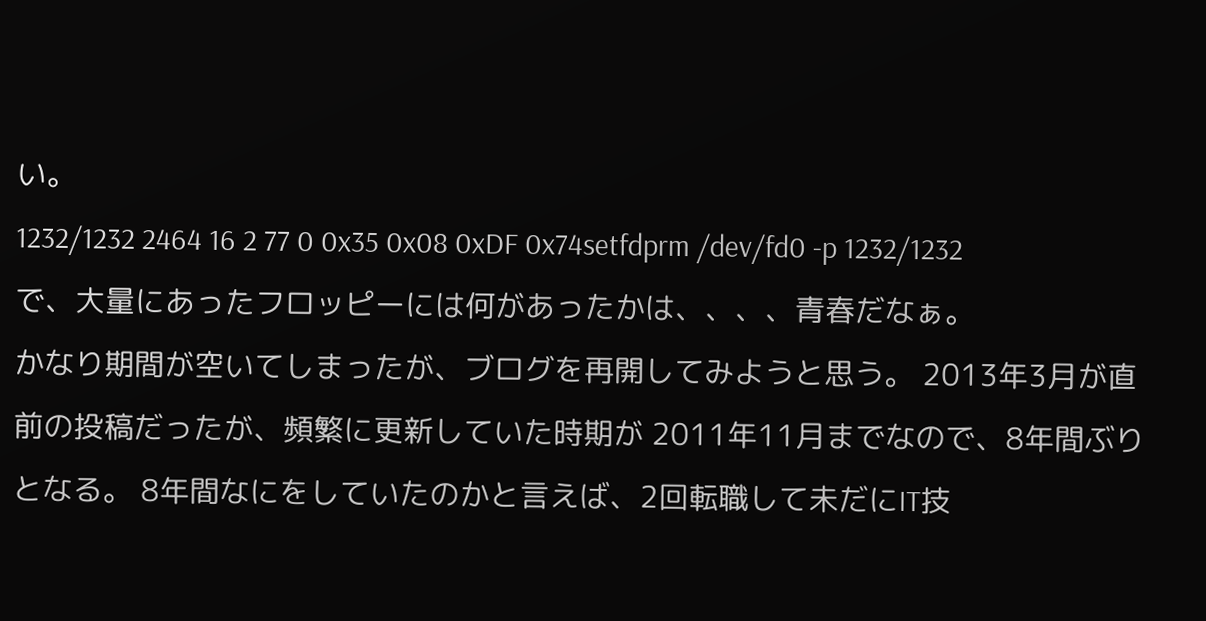い。
1232/1232 2464 16 2 77 0 0x35 0x08 0xDF 0x74setfdprm /dev/fd0 -p 1232/1232
で、大量にあったフロッピーには何があったかは、、、、青春だなぁ。
かなり期間が空いてしまったが、ブログを再開してみようと思う。 2013年3月が直前の投稿だったが、頻繁に更新していた時期が 2011年11月までなので、8年間ぶりとなる。 8年間なにをしていたのかと言えば、2回転職して未だにIT技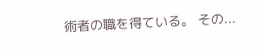術者の職を得ている。 その...